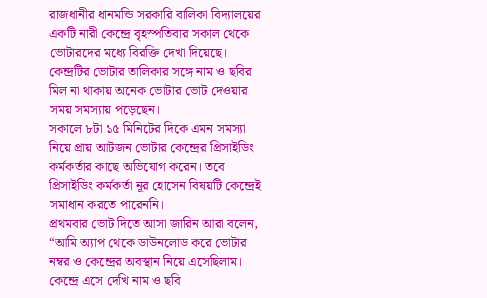রাজধানীর ধানমন্ডি সরকারি বালিকা বিদ্যালয়ের একটি নারী কেন্দ্রে বৃহস্পতিবার সকাল থেকে ভোটারদের মধ্যে বিরক্তি দেখা দিয়েছে। কেন্দ্রটির ভোটার তালিকার সঙ্গে নাম ও ছবির মিল না থাকায় অনেক ভোটার ভোট দেওয়ার সময় সমস্যায় পড়েছেন।
সকালে ৮টা ১৫ মিনিটের দিকে এমন সমস্যা নিয়ে প্রায় আটজন ভোটার কেন্দ্রের প্রিসাইডিং কর্মকর্তার কাছে অভিযোগ করেন। তবে প্রিসাইডিং কর্মকর্তা নূর হোসেন বিষয়টি কেন্দ্রেই সমাধান করতে পারেননি।
প্রথমবার ভোট দিতে আসা জারিন আরা বলেন, “আমি অ্যাপ থেকে ডাউনলোড করে ভোটার নম্বর ও কেন্দ্রের অবস্থান নিয়ে এসেছিলাম। কেন্দ্রে এসে দেখি নাম ও ছবি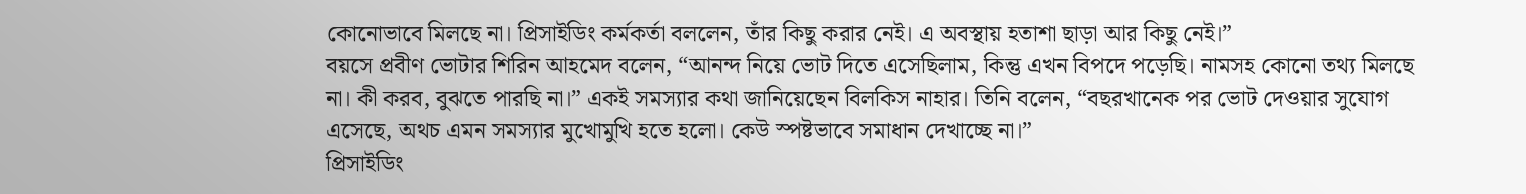কোনোভাবে মিলছে না। প্রিসাইডিং কর্মকর্তা বললেন, তাঁর কিছু করার নেই। এ অবস্থায় হতাশা ছাড়া আর কিছু নেই।”
বয়সে প্রবীণ ভোটার শিরিন আহমেদ বলেন, “আনন্দ নিয়ে ভোট দিতে এসেছিলাম, কিন্তু এখন বিপদে পড়েছি। নামসহ কোনো তথ্য মিলছে না। কী করব, বুঝতে পারছি না।” একই সমস্যার কথা জানিয়েছেন বিলকিস নাহার। তিনি বলেন, “বছরখানেক পর ভোট দেওয়ার সুযোগ এসেছে, অথচ এমন সমস্যার মুখোমুখি হতে হলো। কেউ স্পষ্টভাবে সমাধান দেখাচ্ছে না।”
প্রিসাইডিং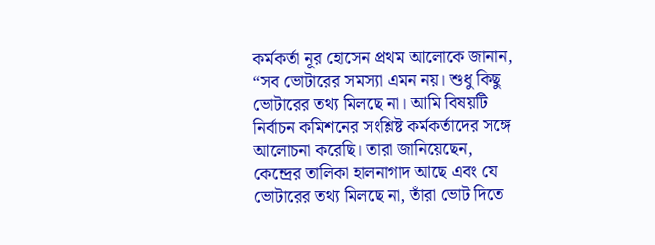কর্মকর্তা নূর হোসেন প্রথম আলোকে জানান, “সব ভোটারের সমস্যা এমন নয়। শুধু কিছু ভোটারের তথ্য মিলছে না। আমি বিষয়টি নির্বাচন কমিশনের সংশ্লিষ্ট কর্মকর্তাদের সঙ্গে আলোচনা করেছি। তারা জানিয়েছেন, কেন্দ্রের তালিকা হালনাগাদ আছে এবং যে ভোটারের তথ্য মিলছে না, তাঁরা ভোট দিতে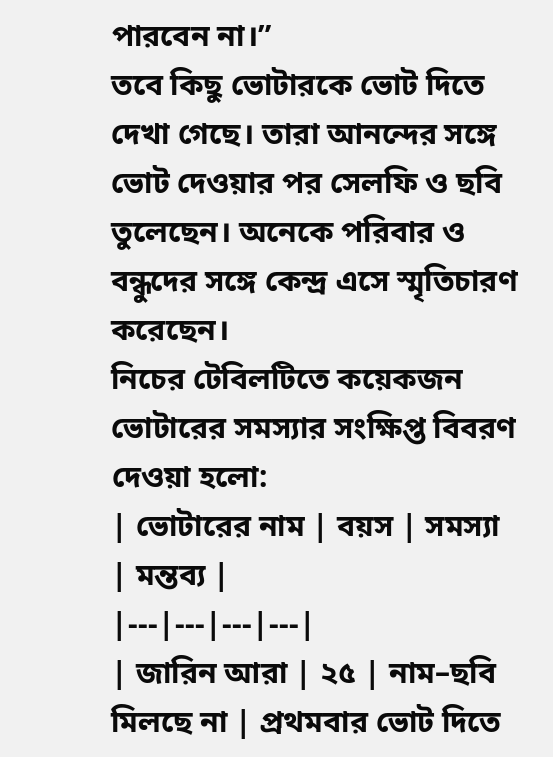পারবেন না।”
তবে কিছু ভোটারকে ভোট দিতে দেখা গেছে। তারা আনন্দের সঙ্গে ভোট দেওয়ার পর সেলফি ও ছবি তুলেছেন। অনেকে পরিবার ও বন্ধুদের সঙ্গে কেন্দ্র এসে স্মৃতিচারণ করেছেন।
নিচের টেবিলটিতে কয়েকজন ভোটারের সমস্যার সংক্ষিপ্ত বিবরণ দেওয়া হলো:
| ভোটারের নাম | বয়স | সমস্যা | মন্তব্য |
|---|---|---|---|
| জারিন আরা | ২৫ | নাম–ছবি মিলছে না | প্রথমবার ভোট দিতে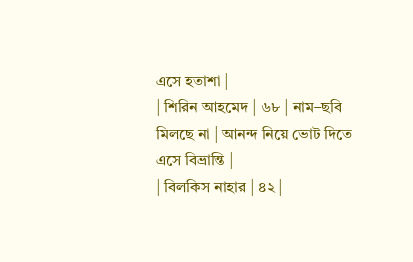এসে হতাশা |
| শিরিন আহমেদ | ৬৮ | নাম–ছবি মিলছে না | আনন্দ নিয়ে ভোট দিতে এসে বিভ্রান্তি |
| বিলকিস নাহার | ৪২ |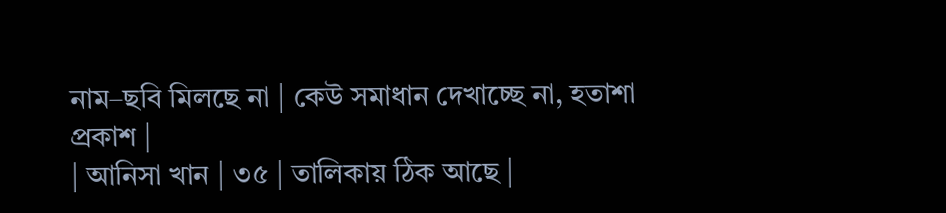নাম–ছবি মিলছে না | কেউ সমাধান দেখাচ্ছে না, হতাশা প্রকাশ |
| আনিসা খান | ৩৫ | তালিকায় ঠিক আছে |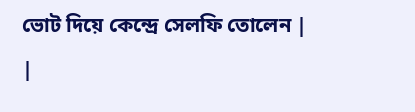ভোট দিয়ে কেন্দ্রে সেলফি তোলেন |
|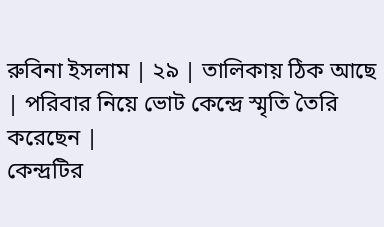রুবিনা ইসলাম | ২৯ | তালিকায় ঠিক আছে | পরিবার নিয়ে ভোট কেন্দ্রে স্মৃতি তৈরি করেছেন |
কেন্দ্রটির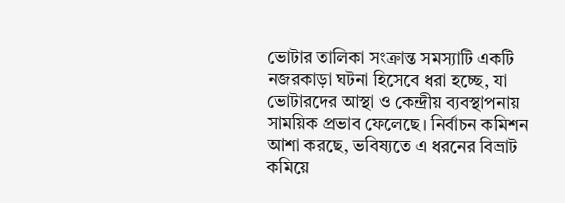ভোটার তালিকা সংক্রান্ত সমস্যাটি একটি নজরকাড়া ঘটনা হিসেবে ধরা হচ্ছে, যা ভোটারদের আস্থা ও কেন্দ্রীয় ব্যবস্থাপনায় সাময়িক প্রভাব ফেলেছে। নির্বাচন কমিশন আশা করছে, ভবিষ্যতে এ ধরনের বিভ্রাট কমিয়ে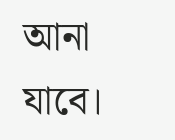আনা যাবে।